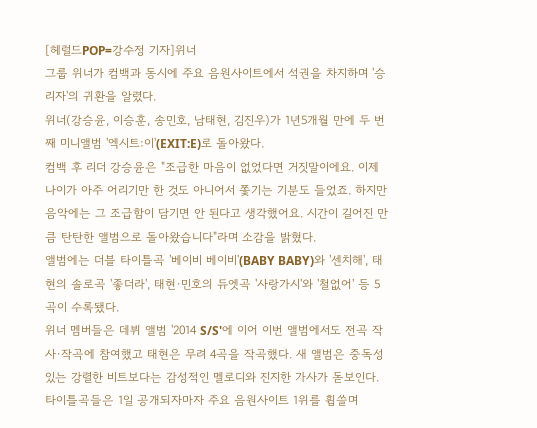[헤럴드POP=강수정 기자]위너
그룹 위너가 컴백과 동시에 주요 음원사이트에서 석권을 차지하며 '승리자'의 귀환을 알렸다.
위너(강승윤, 이승훈, 송민호, 남태현, 김진우)가 1년5개월 만에 두 번째 미니앨범 '엑시트:이'(EXIT:E)로 돌아왔다.
컴백 후 리더 강승윤은 "조급한 마음이 없었다면 거짓말이에요. 이제 나이가 아주 어리기만 한 것도 아니어서 쫓기는 기분도 들었죠. 하지만 음악에는 그 조급함이 담기면 안 된다고 생각했어요. 시간이 길어진 만큼 탄탄한 앨범으로 돌아왔습니다"라며 소감을 밝혔다.
앨범에는 더블 타이틀곡 '베이비 베이비'(BABY BABY)와 '센치해', 태현의 솔로곡 '좋더라', 태현·민호의 듀엣곡 '사랑가시'와 '철없어' 등 5곡이 수록됐다.
위너 멤버들은 데뷔 앨범 '2014 S/S'에 이어 이번 앨범에서도 전곡 작사·작곡에 참여했고 태현은 무려 4곡을 작곡했다. 새 앨범은 중독성 있는 강렬한 비트보다는 감성적인 멜로디와 진지한 가사가 돋보인다.
타이틀곡들은 1일 공개되자마자 주요 음원사이트 1위를 휩쓸며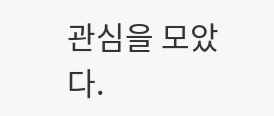관심을 모았다.